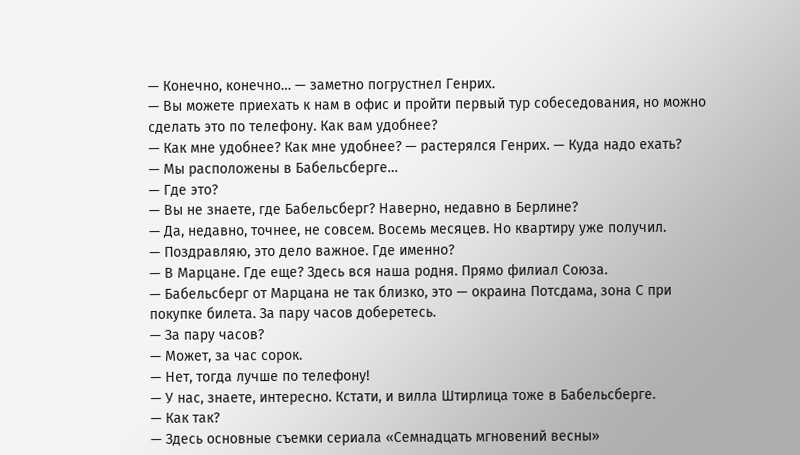— Конечно, конечно… — заметно погрустнел Генрих.
— Вы можете приехать к нам в офис и пройти первый тур собеседования, но можно сделать это по телефону. Как вам удобнее?
— Как мне удобнее? Как мне удобнее? — растерялся Генрих. — Куда надо ехать?
— Мы расположены в Бабельсберге…
— Где это?
— Вы не знаете, где Бабельсберг? Наверно, недавно в Берлине?
— Да, недавно, точнее, не совсем. Восемь месяцев. Но квартиру уже получил.
— Поздравляю, это дело важное. Где именно?
— В Марцане. Где еще? Здесь вся наша родня. Прямо филиал Союза.
— Бабельсберг от Марцана не так близко, это — окраина Потсдама, зона С при покупке билета. За пару часов доберетесь.
— За пару часов?
— Может, за час сорок.
— Нет, тогда лучше по телефону!
— У нас, знаете, интересно. Кстати, и вилла Штирлица тоже в Бабельсберге.
— Как так?
— Здесь основные съемки сериала «Семнадцать мгновений весны»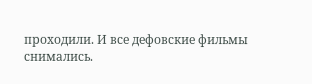проходили. И все дефовские фильмы снимались.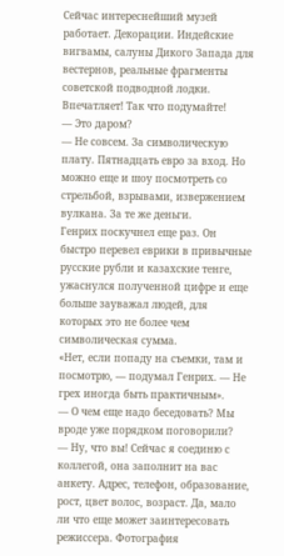Сейчас интереснейший музей работает. Декорации. Индейские вигвамы, салуны Дикого Запада для вестернов, реальные фрагменты советской подводной лодки. Впечатляет! Так что подумайте!
— Это даром?
— Не совсем. За символическую плату. Пятнадцать евро за вход. Но можно еще и шоу посмотреть со стрельбой, взрывами, извержением вулкана. За те же деньги.
Генрих поскучнел еще раз. Он быстро перевел еврики в привычные русские рубли и казахские тенге, ужаснулся полученной цифре и еще больше зауважал людей, для которых это не более чем символическая сумма.
«Нет, если попаду на съемки, там и посмотрю, — подумал Генрих. — Не грех иногда быть практичным».
— О чем еще надо беседовать? Мы вроде уже порядком поговорили?
— Ну, что вы! Сейчас я соединю с коллегой, она заполнит на вас анкету. Адрес, телефон, образование, рост, цвет волос, возраст. Да, мало ли что еще может заинтересовать режиссера. Фотография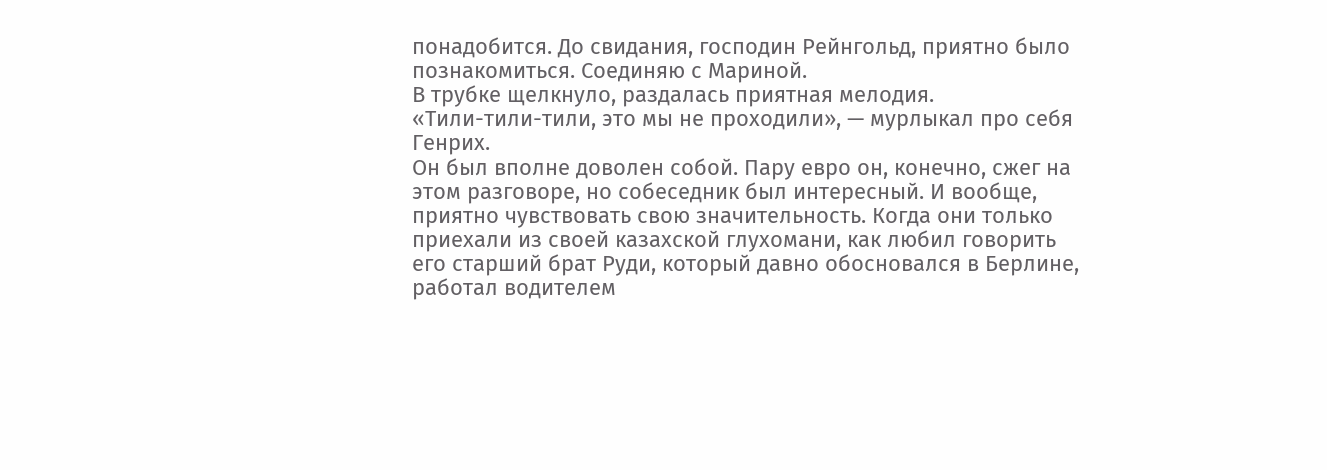понадобится. До свидания, господин Рейнгольд, приятно было познакомиться. Соединяю с Мариной.
В трубке щелкнуло, раздалась приятная мелодия.
«Тили-тили-тили, это мы не проходили», — мурлыкал про себя Генрих.
Он был вполне доволен собой. Пару евро он, конечно, сжег на этом разговоре, но собеседник был интересный. И вообще, приятно чувствовать свою значительность. Когда они только приехали из своей казахской глухомани, как любил говорить его старший брат Руди, который давно обосновался в Берлине, работал водителем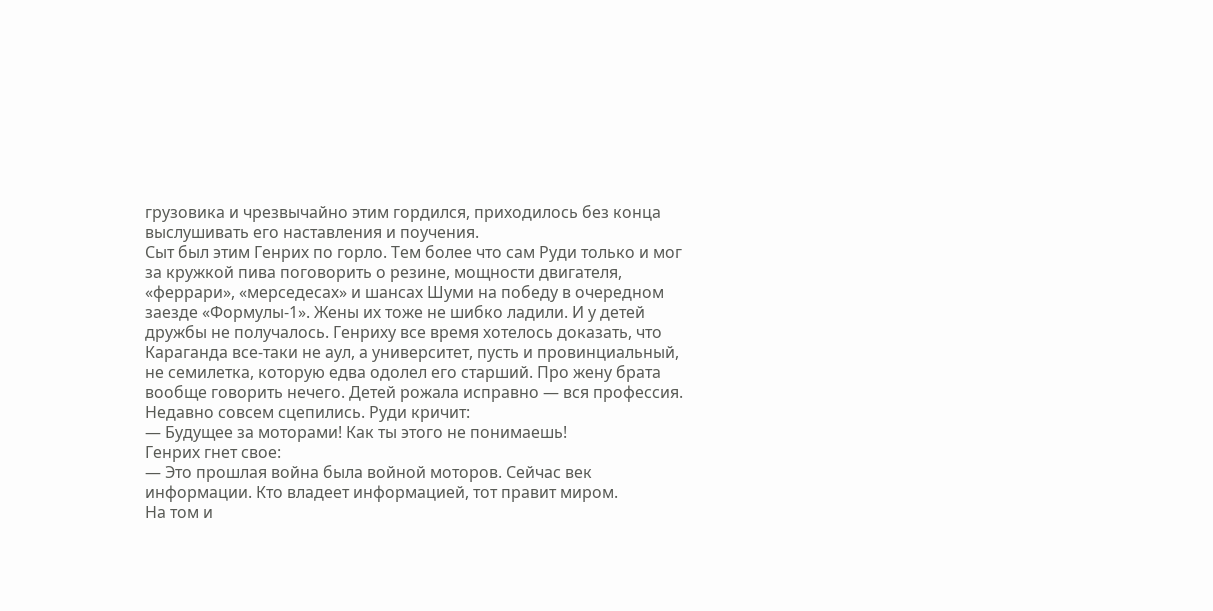грузовика и чрезвычайно этим гордился, приходилось без конца выслушивать его наставления и поучения.
Сыт был этим Генрих по горло. Тем более что сам Руди только и мог за кружкой пива поговорить о резине, мощности двигателя, «феррари», «мерседесах» и шансах Шуми на победу в очередном заезде «Формулы-1». Жены их тоже не шибко ладили. И у детей дружбы не получалось. Генриху все время хотелось доказать, что Караганда все-таки не аул, а университет, пусть и провинциальный, не семилетка, которую едва одолел его старший. Про жену брата вообще говорить нечего. Детей рожала исправно — вся профессия. Недавно совсем сцепились. Руди кричит:
— Будущее за моторами! Как ты этого не понимаешь!
Генрих гнет свое:
— Это прошлая война была войной моторов. Сейчас век информации. Кто владеет информацией, тот правит миром.
На том и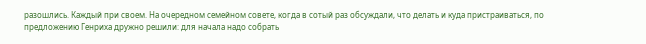разошлись. Каждый при своем. На очередном семейном совете, когда в сотый раз обсуждали, что делать и куда пристраиваться, по предложению Генриха дружно решили: для начала надо собрать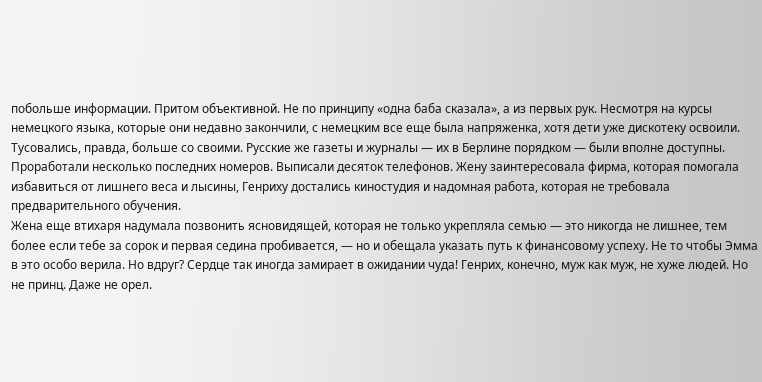побольше информации. Притом объективной. Не по принципу «одна баба сказала», а из первых рук. Несмотря на курсы немецкого языка, которые они недавно закончили, с немецким все еще была напряженка, хотя дети уже дискотеку освоили. Тусовались, правда, больше со своими. Русские же газеты и журналы — их в Берлине порядком — были вполне доступны. Проработали несколько последних номеров. Выписали десяток телефонов. Жену заинтересовала фирма, которая помогала избавиться от лишнего веса и лысины, Генриху достались киностудия и надомная работа, которая не требовала предварительного обучения.
Жена еще втихаря надумала позвонить ясновидящей, которая не только укрепляла семью — это никогда не лишнее, тем более если тебе за сорок и первая седина пробивается, — но и обещала указать путь к финансовому успеху. Не то чтобы Эмма в это особо верила. Но вдруг? Сердце так иногда замирает в ожидании чуда! Генрих, конечно, муж как муж, не хуже людей. Но не принц. Даже не орел.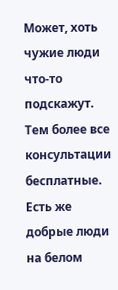Может, хоть чужие люди что-то подскажут. Тем более все консультации бесплатные. Есть же добрые люди на белом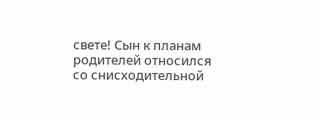свете! Сын к планам родителей относился со снисходительной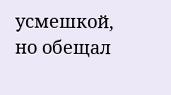усмешкой, но обещал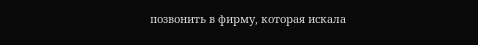позвонить в фирму, которая искала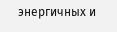энергичных и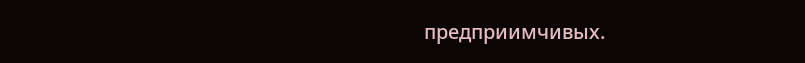предприимчивых.